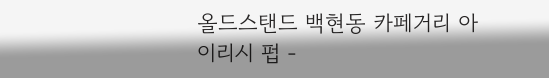올드스탠드 백현동 카페거리 아이리시 펍 -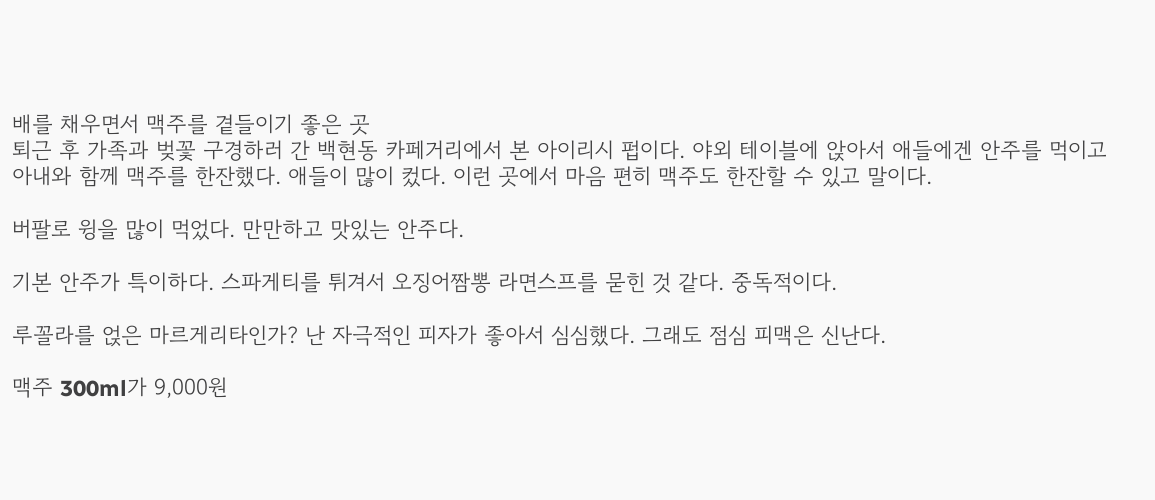배를 채우면서 맥주를 곁들이기 좋은 곳
퇴근 후 가족과 벚꽃 구경하러 간 백현동 카페거리에서 본 아이리시 펍이다. 야외 테이블에 앉아서 애들에겐 안주를 먹이고 아내와 함께 맥주를 한잔했다. 애들이 많이 컸다. 이런 곳에서 마음 편히 맥주도 한잔할 수 있고 말이다.

버팔로 윙을 많이 먹었다. 만만하고 맛있는 안주다.

기본 안주가 특이하다. 스파게티를 튀겨서 오징어짬뽕 라면스프를 묻힌 것 같다. 중독적이다.

루꼴라를 얹은 마르게리타인가? 난 자극적인 피자가 좋아서 심심했다. 그래도 점심 피맥은 신난다.

맥주 300ml가 9,000원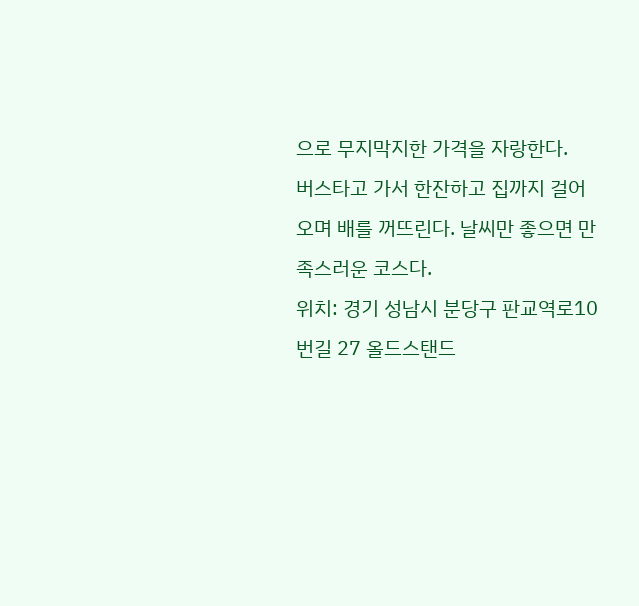으로 무지막지한 가격을 자랑한다.
버스타고 가서 한잔하고 집까지 걸어오며 배를 꺼뜨린다. 날씨만 좋으면 만족스러운 코스다.
위치: 경기 성남시 분당구 판교역로10번길 27 올드스탠드